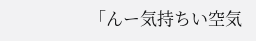「んー気持ちい空気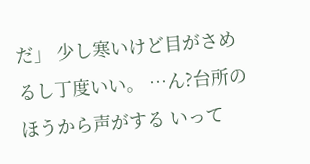だ」 少し寒いけど目がさめるし丁度いい。 …ん?台所のほうから声がする いって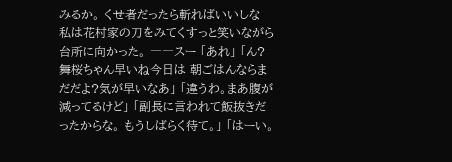みるか。 くせ者だったら斬ればいいしな 私は花村家の刀をみてくすっと笑いながら台所に向かった。 ――スー 「あれ」 「ん?舞桜ちゃん早いね今日は 朝ごはんならまだだよ?気が早いなあ」 「違うわ。まあ腹が減ってるけど」 「副長に言われて飯抜きだったからな。 もうしばらく待て。」 「はーい。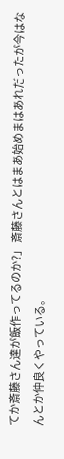てか斎藤さん達が飯作ってるのか?」 斎藤さんとはまあ始めまはあれだったが今はなんとか仲良くやっている。